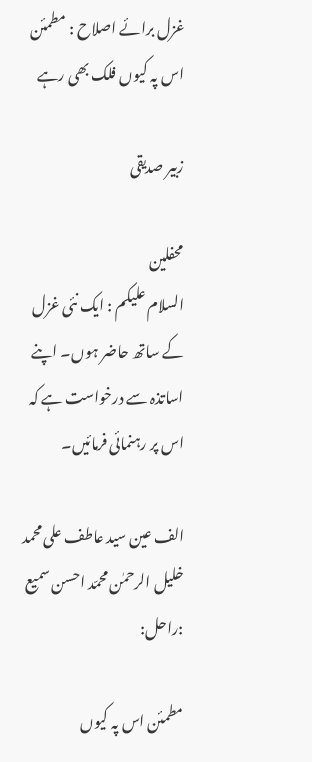غزل برائے اصلاح : مطمئن اس پہ کیوں فلک بھی رہے

زبیر صدیقی

محفلین
السلام علیکم : ایک نئی غزل کے ساتھ حاضر ہوں۔ اپنے اساتذہ سے درخواست ہے کہ اس پر رہنمائی فرمائیں۔

الف عین سید عاطف علی محمد خلیل الرحمٰن محمّد احسن سمیع :راحل:

مطمئن اس پہ کیوں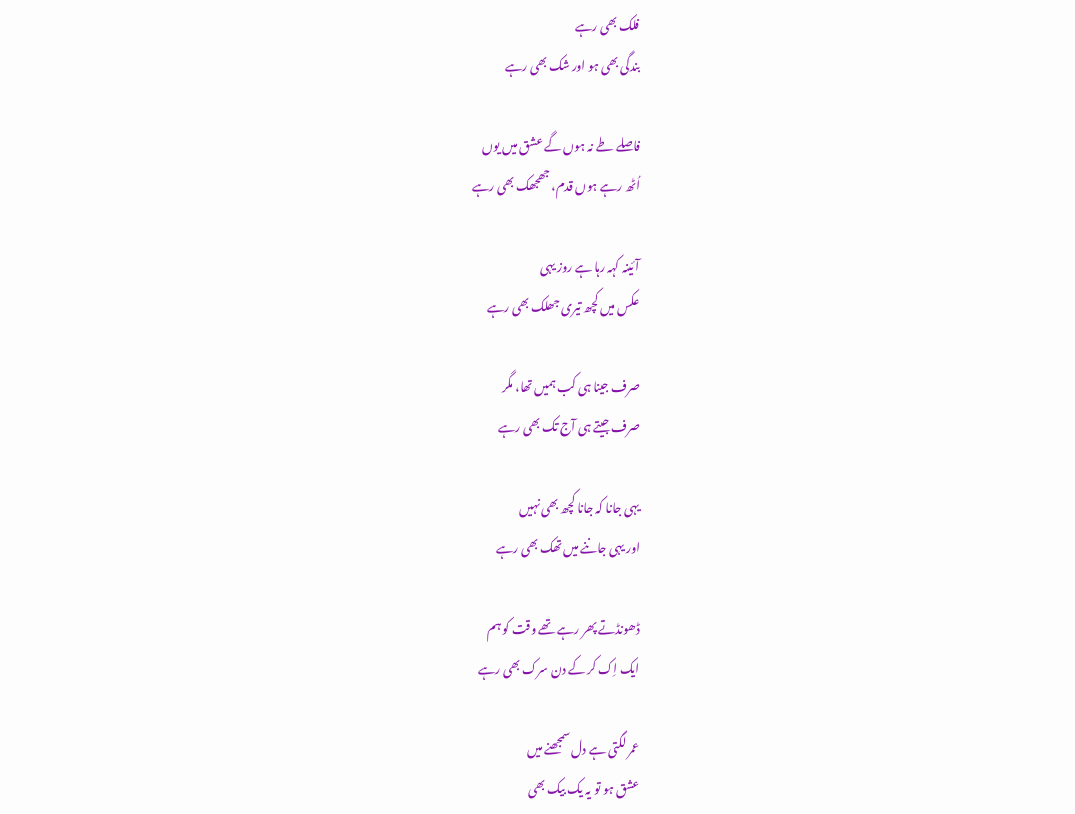فلک بھی رہے
بندگی بھی ہو اور شک بھی رہے

فاصلے طے نہ ہوں گے عشق میں یوں
اُٹھ رہے ہوں قدم، جھجھک بھی رہے

آئینہ کہہ رہا ہے روز یہی
عکس میں کچھ تیری جھلک بھی رہے

صرف جینا ہی کب ہمیں تھا، مگر
صرف جیتے ہی آج تک بھی رہے

یہی جانا کہ جانا کچھ بھی نہیں
اور یہی جاننے میں تھک بھی رہے

ڈھونڈتے پھر رہے تھے وقت کو ہم
ایک اِک کر کے دن سرک بھی رہے

عمر لگتی ہے دل سمجھنے میں
عشق ہو تو یہ یک بیک بھی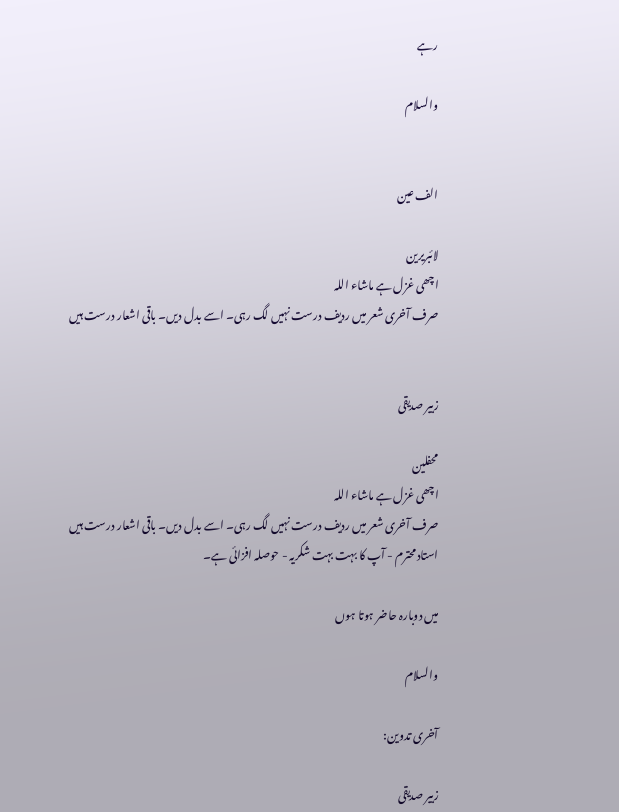رہے

والسلام


الف عین

لائبریرین
اچھی غزل ہے ماشاء اللہ
صرف آخری شعر میں ردیف درست نہیں لگ رہی۔ اسے بدل دیں۔ باقی اشعار درست ہیں


زبیر صدیقی

محفلین
اچھی غزل ہے ماشاء اللہ
صرف آخری شعر میں ردیف درست نہیں لگ رہی۔ اسے بدل دیں۔ باقی اشعار درست ہیں
استاد محترم - آپ کا بہت بہت شکریہ - حوصلہ افزائی ہے۔

میں دوبارہ حاضر ہوتا ہوں

والسلام

آخری تدوین:

زبیر صدیقی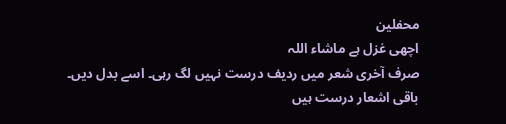محفلین
اچھی غزل ہے ماشاء اللہ
صرف آخری شعر میں ردیف درست نہیں لگ رہی۔ اسے بدل دیں۔ باقی اشعار درست ہیں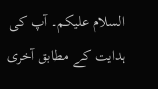السلام علیکم۔ آپ کی ہدایت کے مطابق آخری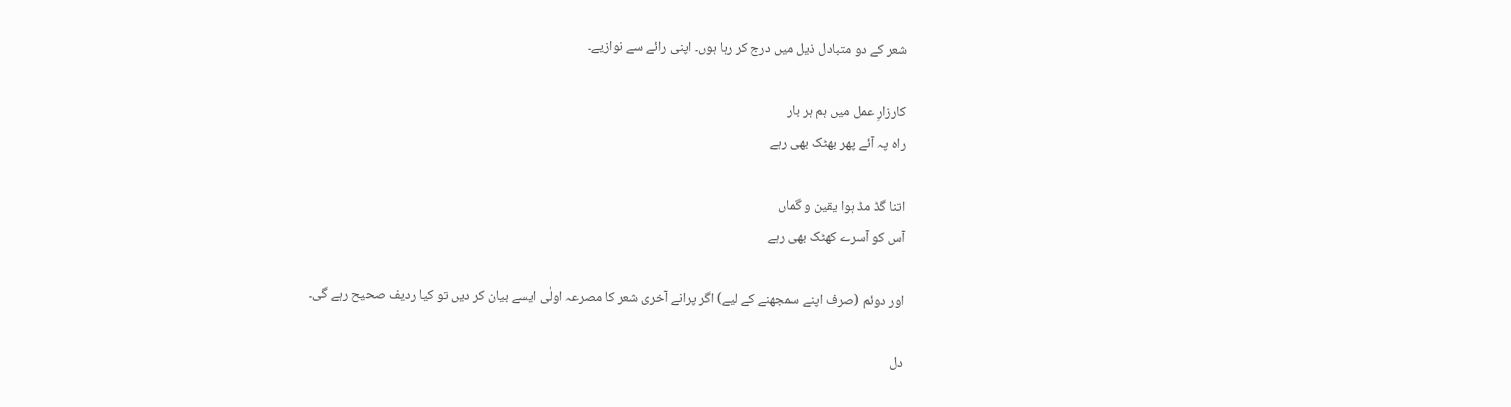شعر کے دو متبادل ذیل میں درج کر رہا ہوں۔ اپنی رائے سے نوازیے۔

کارزارِ عمل میں ہم ہر بار
راہ پہ آئے پھر بھٹک بھی رہے

اتنا گڈ مڈ ہوا یقین و گماں
آس کو آسرے کھٹک بھی رہے

اور دوئم (صرف اپنے سمجھنے کے لیے) اگر پرانے آخری شعر کا مصرعہ اولٰی ایسے بیان کر دیں تو کیا ردیف صحیح رہے گی۔

دل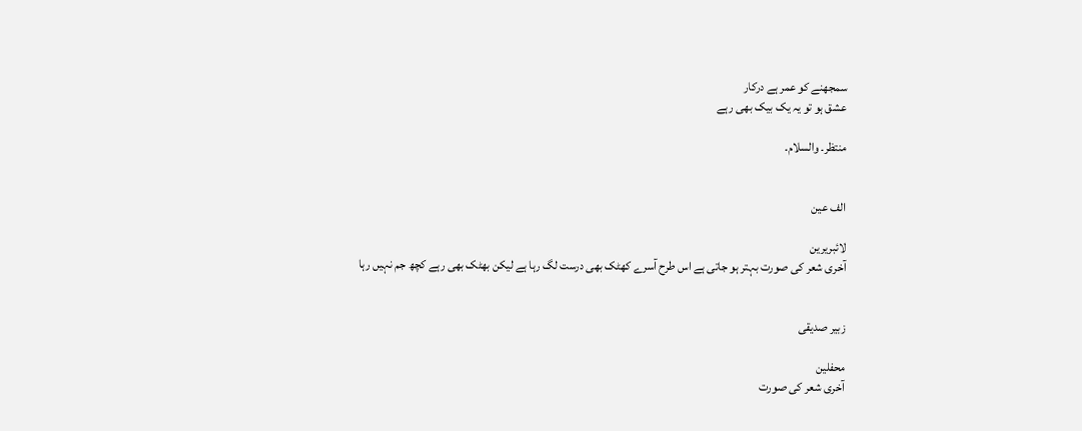سمجھنے کو عمر ہے درکار
عشق ہو تو یہ یک بیک بھی رہے

منتظر۔ والسلام۔


الف عین

لائبریرین
آخری شعر کی صورت بہتر ہو جاتی ہے اس طرح آسرے کھٹک بھی درست لگ رہا ہے لیکن بھٹک بھی رہے کچھ جم نہیں رہا


زبیر صدیقی

محفلین
آخری شعر کی صورت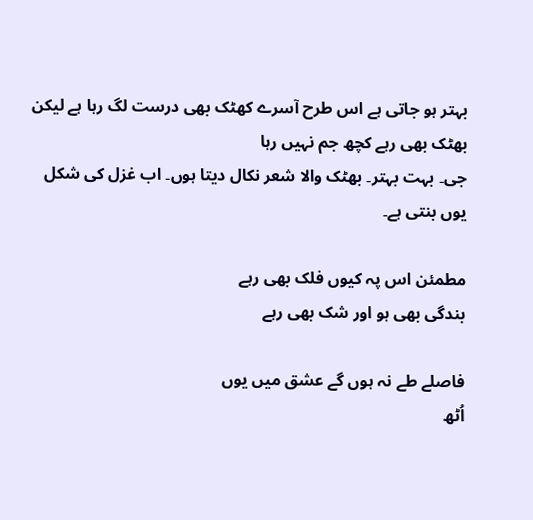بہتر ہو جاتی ہے اس طرح آسرے کھٹک بھی درست لگ رہا ہے لیکن بھٹک بھی رہے کچھ جم نہیں رہا
جی۔ بہت بہتر۔ بھٹک والا شعر نکال دیتا ہوں۔ اب غزل کی شکل یوں بنتی ہے۔

مطمئن اس پہ کیوں فلک بھی رہے
بندگی بھی ہو اور شک بھی رہے

فاصلے طے نہ ہوں گے عشق میں یوں
اُٹھ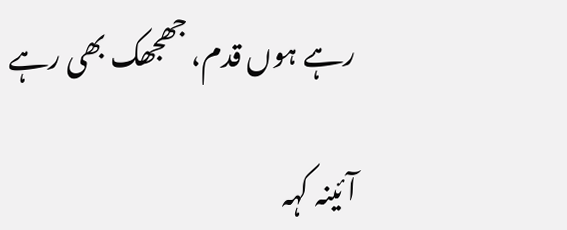رہے ہوں قدم، جھجھک بھی رہے

آئینہ کہہ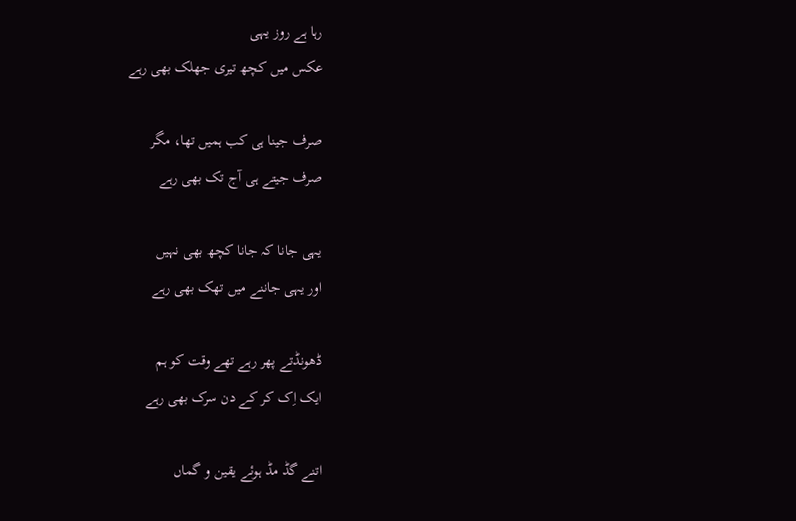رہا ہے روز یہی
عکس میں کچھ تیری جھلک بھی رہے

صرف جینا ہی کب ہمیں تھا، مگر
صرف جیتے ہی آج تک بھی رہے

یہی جانا کہ جانا کچھ بھی نہیں
اور یہی جاننے میں تھک بھی رہے

ڈھونڈتے پھر رہے تھے وقت کو ہم
ایک اِک کر کے دن سرک بھی رہے

اتنے گڈ مڈ ہوئے یقین و گماں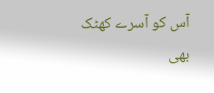آس کو آسرے کھٹک بھی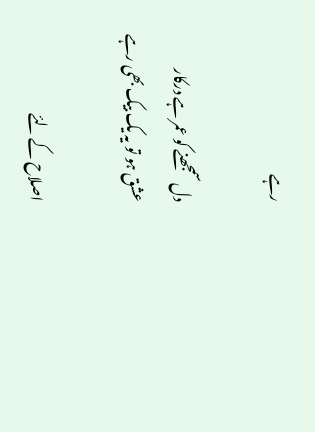رہے

دل سمجھنے کو عمر ہے درکار
عشق ہو تو یہ یک بیک بھی رہے

اصلاح کے لئے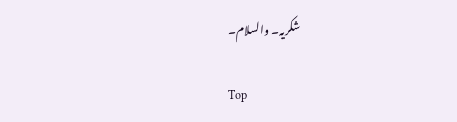شکریہ۔ والسلام۔

Top